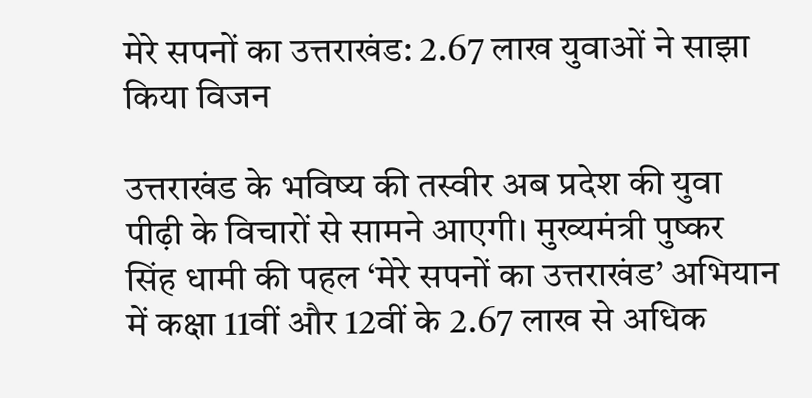मेरे सपनों का उत्तराखंड: 2.67 लाख युवाओं ने साझा किया विजन

उत्तराखंड के भविष्य की तस्वीर अब प्रदेश की युवा पीढ़ी के विचारों से सामने आएगी। मुख्यमंत्री पुष्कर सिंह धामी की पहल ‘मेरे सपनों का उत्तराखंड’ अभियान में कक्षा 11वीं और 12वीं के 2.67 लाख से अधिक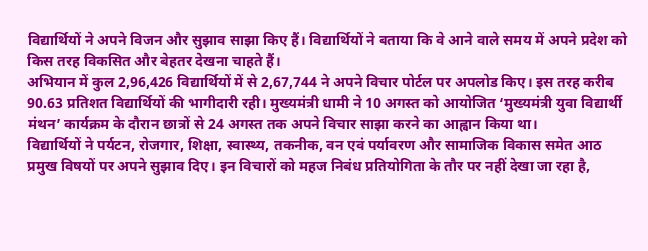विद्यार्थियों ने अपने विजन और सुझाव साझा किए हैं। विद्यार्थियों ने बताया कि वे आने वाले समय में अपने प्रदेश को किस तरह विकसित और बेहतर देखना चाहते हैं।
अभियान में कुल 2,96,426 विद्यार्थियों में से 2,67,744 ने अपने विचार पोर्टल पर अपलोड किए। इस तरह करीब 90.63 प्रतिशत विद्यार्थियों की भागीदारी रही। मुख्यमंत्री धामी ने 10 अगस्त को आयोजित ‘मुख्यमंत्री युवा विद्यार्थी मंथन’ कार्यक्रम के दौरान छात्रों से 24 अगस्त तक अपने विचार साझा करने का आह्वान किया था।
विद्यार्थियों ने पर्यटन, रोजगार, शिक्षा, स्वास्थ्य, तकनीक, वन एवं पर्यावरण और सामाजिक विकास समेत आठ प्रमुख विषयों पर अपने सुझाव दिए। इन विचारों को महज निबंध प्रतियोगिता के तौर पर नहीं देखा जा रहा है,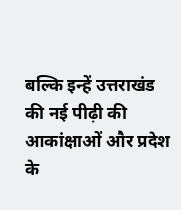बल्कि इन्हें उत्तराखंड की नई पीढ़ी की आकांक्षाओं और प्रदेश के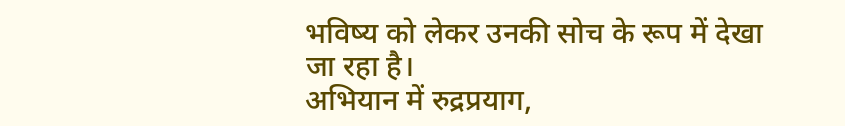भविष्य को लेकर उनकी सोच के रूप में देखा जा रहा है।
अभियान में रुद्रप्रयाग,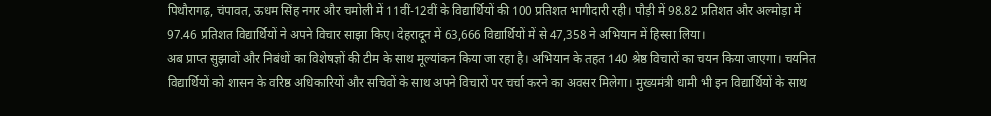पिथौरागढ़, चंपावत, ऊधम सिंह नगर और चमोली में 11वीं-12वीं के विद्यार्थियों की 100 प्रतिशत भागीदारी रही। पौड़ी में 98.82 प्रतिशत और अल्मोड़ा में 97.46 प्रतिशत विद्यार्थियों ने अपने विचार साझा किए। देहरादून में 63,666 विद्यार्थियों में से 47,358 ने अभियान में हिस्सा लिया।
अब प्राप्त सुझावों और निबंधों का विशेषज्ञों की टीम के साथ मूल्यांकन किया जा रहा है। अभियान के तहत 140 श्रेष्ठ विचारों का चयन किया जाएगा। चयनित विद्यार्थियों को शासन के वरिष्ठ अधिकारियों और सचिवों के साथ अपने विचारों पर चर्चा करने का अवसर मिलेगा। मुख्यमंत्री धामी भी इन विद्यार्थियों के साथ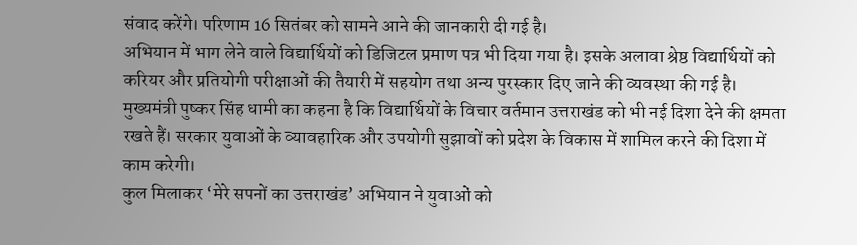संवाद करेंगे। परिणाम 16 सितंबर को सामने आने की जानकारी दी गई है।
अभियान में भाग लेने वाले विद्यार्थियों को डिजिटल प्रमाण पत्र भी दिया गया है। इसके अलावा श्रेष्ठ विद्यार्थियों को करियर और प्रतियोगी परीक्षाओं की तैयारी में सहयोग तथा अन्य पुरस्कार दिए जाने की व्यवस्था की गई है।
मुख्यमंत्री पुष्कर सिंह धामी का कहना है कि विद्यार्थियों के विचार वर्तमान उत्तराखंड को भी नई दिशा देने की क्षमता रखते हैं। सरकार युवाओं के व्यावहारिक और उपयोगी सुझावों को प्रदेश के विकास में शामिल करने की दिशा में काम करेगी।
कुल मिलाकर ‘मेरे सपनों का उत्तराखंड’ अभियान ने युवाओं को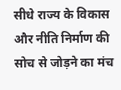सीधे राज्य के विकास और नीति निर्माण की सोच से जोड़ने का मंच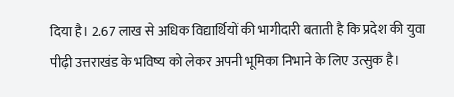दिया है। 2.67 लाख से अधिक विद्यार्थियों की भागीदारी बताती है कि प्रदेश की युवा पीढ़ी उत्तराखंड के भविष्य को लेकर अपनी भूमिका निभाने के लिए उत्सुक है।